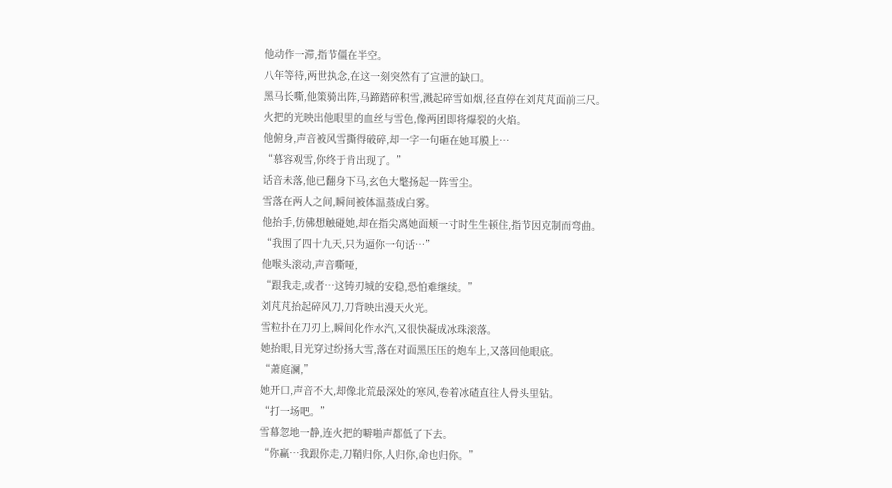他动作一滞,指节僵在半空。
八年等待,两世执念,在这一刻突然有了宣泄的缺口。
黑马长嘶,他策骑出阵,马蹄踏碎积雪,溅起碎雪如烟,径直停在刘芃芃面前三尺。
火把的光映出他眼里的血丝与雪色,像两团即将爆裂的火焰。
他俯身,声音被风雪撕得破碎,却一字一句砸在她耳膜上…
“慕容观雪,你终于肯出现了。”
话音未落,他已翻身下马,玄色大氅扬起一阵雪尘。
雪落在两人之间,瞬间被体温蒸成白雾。
他抬手,仿佛想触碰她,却在指尖离她面颊一寸时生生顿住,指节因克制而弯曲。
“我围了四十九天,只为逼你一句话…”
他喉头滚动,声音嘶哑,
“跟我走,或者…这铸刃城的安稳,恐怕难继续。”
刘芃芃抬起碎风刀,刀背映出漫天火光。
雪粒扑在刀刃上,瞬间化作水汽,又很快凝成冰珠滚落。
她抬眼,目光穿过纷扬大雪,落在对面黑压压的炮车上,又落回他眼底。
“萧庭澜,”
她开口,声音不大,却像北荒最深处的寒风,卷着冰碴直往人骨头里钻。
“打一场吧。”
雪幕忽地一静,连火把的噼啪声都低了下去。
“你赢…我跟你走,刀鞘归你,人归你,命也归你。”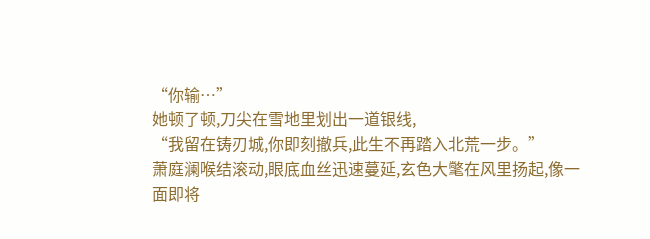“你输…”
她顿了顿,刀尖在雪地里划出一道银线,
“我留在铸刃城,你即刻撤兵,此生不再踏入北荒一步。”
萧庭澜喉结滚动,眼底血丝迅速蔓延,玄色大氅在风里扬起,像一面即将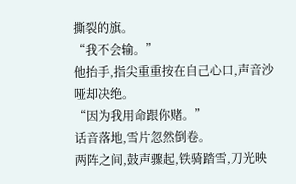撕裂的旗。
“我不会输。”
他抬手,指尖重重按在自己心口,声音沙哑却决绝。
“因为我用命跟你赌。”
话音落地,雪片忽然倒卷。
两阵之间,鼓声骤起,铁骑踏雪,刀光映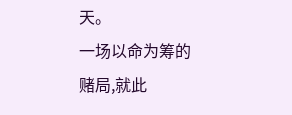天。
一场以命为筹的赌局,就此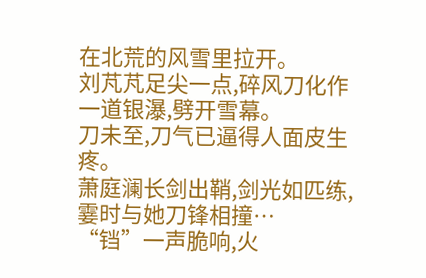在北荒的风雪里拉开。
刘芃芃足尖一点,碎风刀化作一道银瀑,劈开雪幕。
刀未至,刀气已逼得人面皮生疼。
萧庭澜长剑出鞘,剑光如匹练,霎时与她刀锋相撞…
“铛”一声脆响,火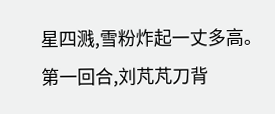星四溅,雪粉炸起一丈多高。
第一回合,刘芃芃刀背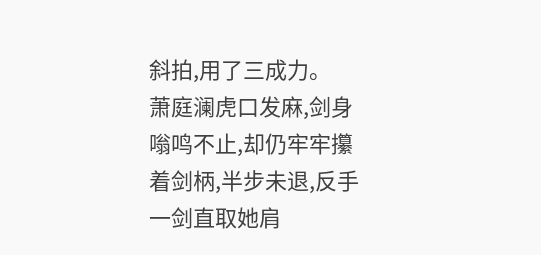斜拍,用了三成力。
萧庭澜虎口发麻,剑身嗡鸣不止,却仍牢牢攥着剑柄,半步未退,反手一剑直取她肩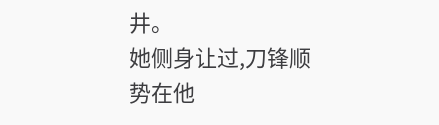井。
她侧身让过,刀锋顺势在他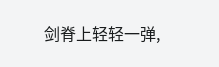剑脊上轻轻一弹,